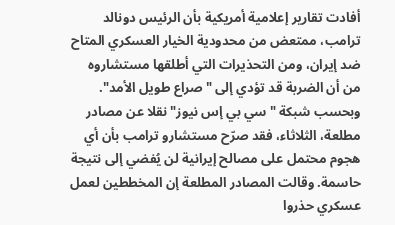أفادت تقارير إعلامية أمريكية بأن الرئيس دونالد ترامب، ممتعض من محدودية الخيار العسكري المتاح ضد إيران، ومن التحذيرات التي أطلقها مستشاروه من أن الضربة قد تؤدي إلى "صراع طويل الأمد". وبحسب شبكة "سي بي إس نيوز" نقلا عن مصادر مطلعة، الثلاثاء، فقد صرّح مستشارو ترامب بأن أي هجوم محتمل على مصالح إيرانية لن يُفضي إلى نتيجة حاسمة. وقالت المصادر المطلعة إن المخططين لعمل عسكري حذروا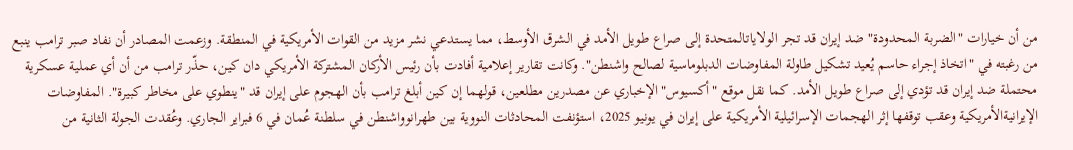من أن خيارات "الضربة المحدودة" ضد إيران قد تجر الولاياتالمتحدة إلى صراع طويل الأمد في الشرق الأوسط، مما يستدعي نشر مزيد من القوات الأمريكية في المنطقة. وزعمت المصادر أن نفاد صبر ترامب ينبع من رغبته في "اتخاذ إجراء حاسم يُعيد تشكيل طاولة المفاوضات الدبلوماسية لصالح واشنطن". وكانت تقارير إعلامية أفادت بأن رئيس الأركان المشتركة الأمريكي دان كين، حذّر ترامب من أن أي عملية عسكرية محتملة ضد إيران قد تؤدي إلى صراع طويل الأمد. كما نقل موقع "أكسيوس" الإخباري عن مصدرين مطلعين، قولهما إن كين أبلغ ترامب بأن الهجوم على إيران قد "ينطوي على مخاطر كبيرة". المفاوضات الإيرانيةالأمريكية وعقب توقفها إثر الهجمات الإسرائيلية الأمريكية على إيران في يونيو 2025، استؤنفت المحادثات النووية بين طهرانوواشنطن في سلطنة عُمان في 6 فبراير الجاري. وعُقدت الجولة الثانية من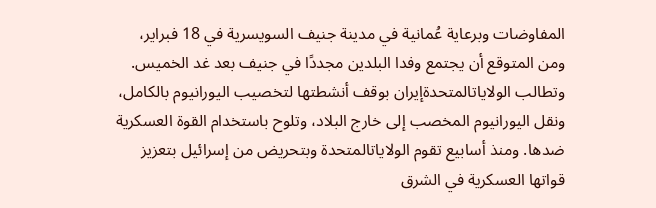المفاوضات وبرعاية عُمانية في مدينة جنيف السويسرية في 18 فبراير، ومن المتوقع أن يجتمع وفدا البلدين مجددًا في جنيف بعد غد الخميس. وتطالب الولاياتالمتحدةإيران بوقف أنشطتها لتخصيب اليورانيوم بالكامل، ونقل اليورانيوم المخصب إلى خارج البلاد، وتلوح باستخدام القوة العسكرية ضدها. ومنذ أسابيع تقوم الولاياتالمتحدة وبتحريض من إسرائيل بتعزيز قواتها العسكرية في الشرق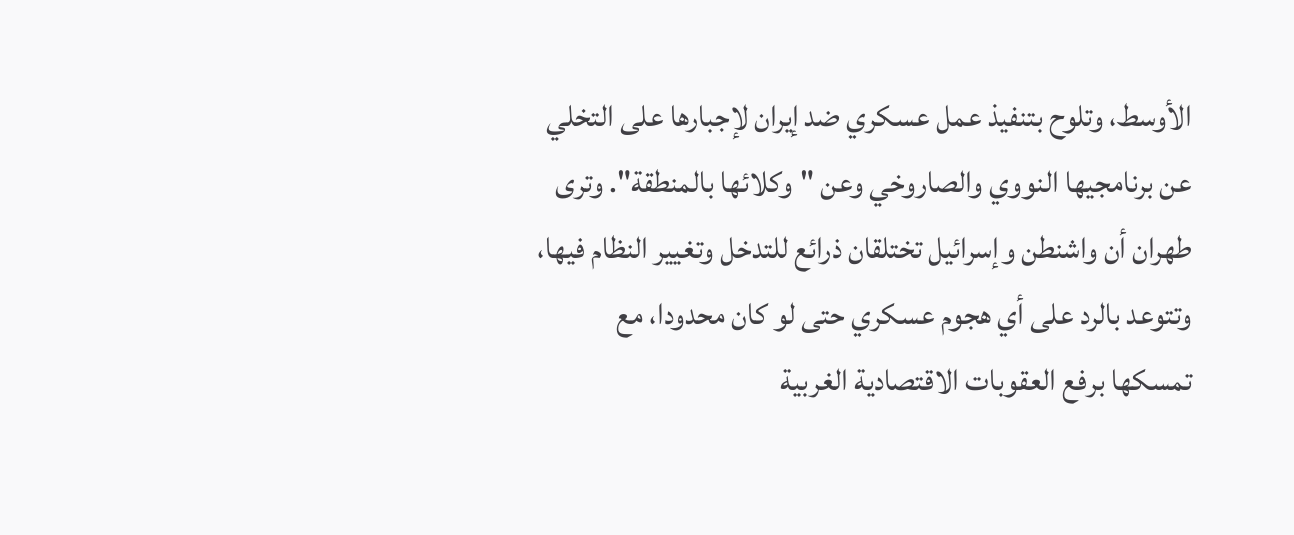الأوسط، وتلوح بتنفيذ عمل عسكري ضد إيران لإجبارها على التخلي عن برنامجيها النووي والصاروخي وعن "وكلائها بالمنطقة". وترى طهران أن واشنطن وإسرائيل تختلقان ذرائع للتدخل وتغيير النظام فيها، وتتوعد بالرد على أي هجوم عسكري حتى لو كان محدودا، مع تمسكها برفع العقوبات الاقتصادية الغربية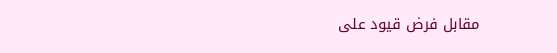مقابل فرض قيود على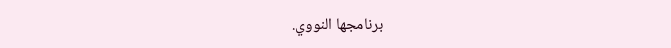برنامجها النووي.